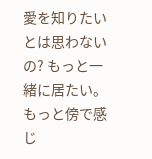愛を知りたいとは思わないの? もっと一緒に居たい。 もっと傍で感じ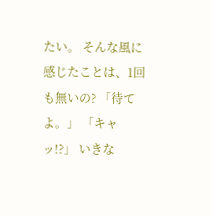たい。 そんな風に感じたことは、1回も無いの? 「待てよ。」 「キャッ!?」 いきな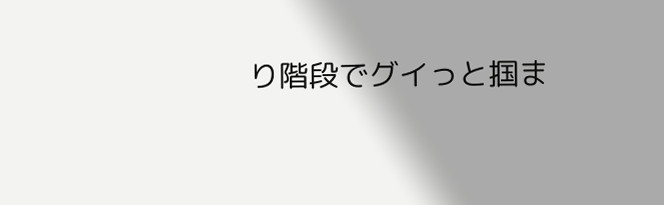り階段でグイっと掴ま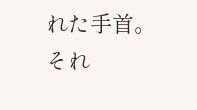れた手首。 それ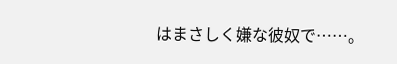はまさしく嫌な彼奴で……。